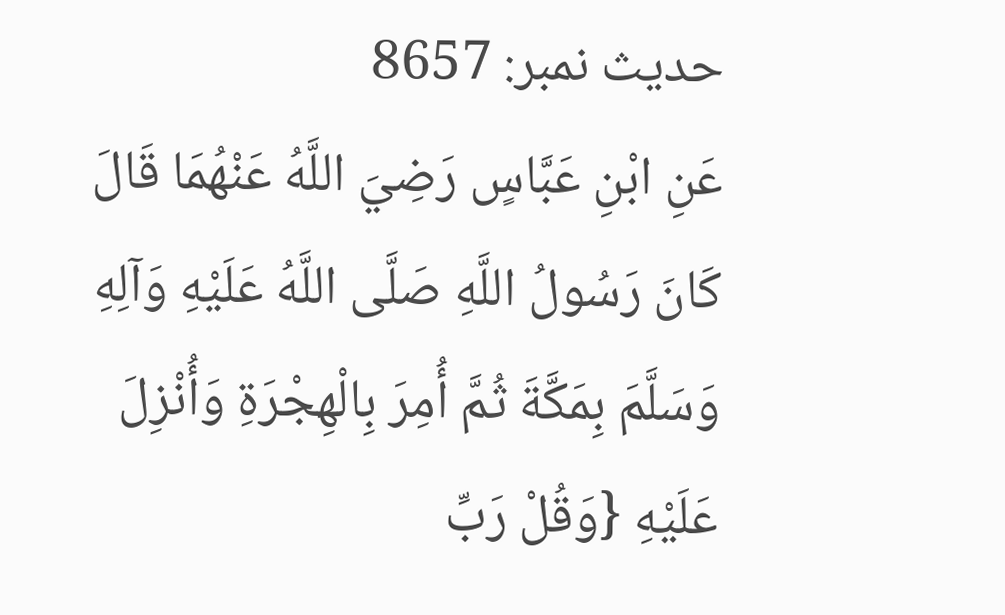حدیث نمبر: 8657
عَنِ ابْنِ عَبَّاسٍ رَضِيَ اللَّهُ عَنْهُمَا قَالَ كَانَ رَسُولُ اللَّهِ صَلَّى اللَّهُ عَلَيْهِ وَآلِهِ وَسَلَّمَ بِمَكَّةَ ثُمَّ أُمِرَ بِالْهِجْرَةِ وَأُنْزِلَ عَلَيْهِ {وَقُلْ رَبِّ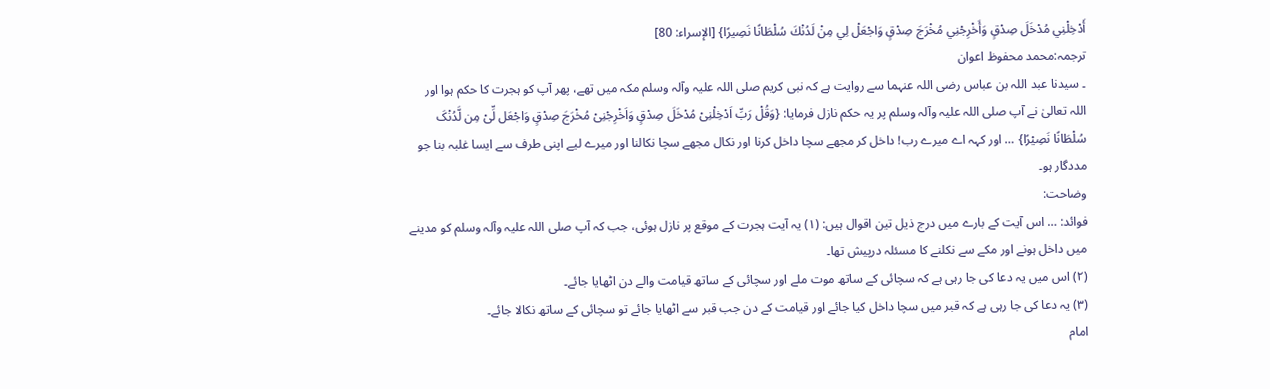أَدْخِلْنِي مُدْخَلَ صِدْقٍ وَأَخْرِجْنِي مُخْرَجَ صِدْقٍ وَاجْعَلْ لِي مِنْ لَدُنْكَ سُلْطَانًا نَصِيرًا} [الإسراء: 80]
ترجمہ:محمد محفوظ اعوان
۔ سیدنا عبد اللہ بن عباس رضی اللہ عنہما سے روایت ہے کہ نبی کریم صلی اللہ علیہ وآلہ وسلم مکہ میں تھے، پھر آپ کو ہجرت کا حکم ہوا اور اللہ تعالیٰ نے آپ صلی اللہ علیہ وآلہ وسلم پر یہ حکم نازل فرمایا: {وَقُلْ رَبِّ اَدْخِلْنِیْ مُدْخَلَ صِدْقٍ وَاَخْرِجْنِیْ مُخْرَجَ صِدْقٍ وَاجْعَل لِّیْ مِن لَّدُنْکَ سُلْطَانًا نَصِیْرًا} … اور کہہ اے میرے رب! داخل کر مجھے سچا داخل کرنا اور نکال مجھے سچا نکالنا اور میرے لیے اپنی طرف سے ایسا غلبہ بنا جو مددگار ہو۔
وضاحت:
فوائد: … اس آیت کے بارے میں درج ذیل تین اقوال ہیں: (۱) یہ آیت ہجرت کے موقع پر نازل ہوئی، جب کہ آپ صلی اللہ علیہ وآلہ وسلم کو مدینے میں داخل ہونے اور مکے سے نکلنے کا مسئلہ درپیش تھا۔
(۲) اس میں یہ دعا کی جا رہی ہے کہ سچائی کے ساتھ موت ملے اور سچائی کے ساتھ قیامت والے دن اٹھایا جائے۔
(۳) یہ دعا کی جا رہی ہے کہ قبر میں سچا داخل کیا جائے اور قیامت کے دن جب قبر سے اٹھایا جائے تو سچائی کے ساتھ نکالا جائے۔
امام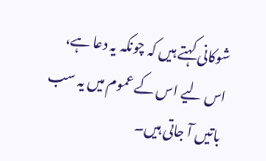شوکانی کہتے ہیں کہ چونکہ یہ دعا ہے، اس لیے اس کے عموم میں یہ سب باتیں آ جاتی ہیں۔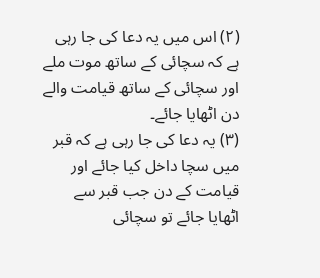(۲) اس میں یہ دعا کی جا رہی ہے کہ سچائی کے ساتھ موت ملے اور سچائی کے ساتھ قیامت والے دن اٹھایا جائے۔
(۳) یہ دعا کی جا رہی ہے کہ قبر میں سچا داخل کیا جائے اور قیامت کے دن جب قبر سے اٹھایا جائے تو سچائی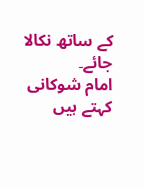کے ساتھ نکالا جائے۔
امام شوکانی کہتے ہیں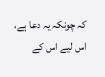کہ چونکہ یہ دعا ہے، اس لیے اس کے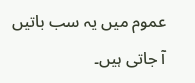عموم میں یہ سب باتیں آ جاتی ہیں۔